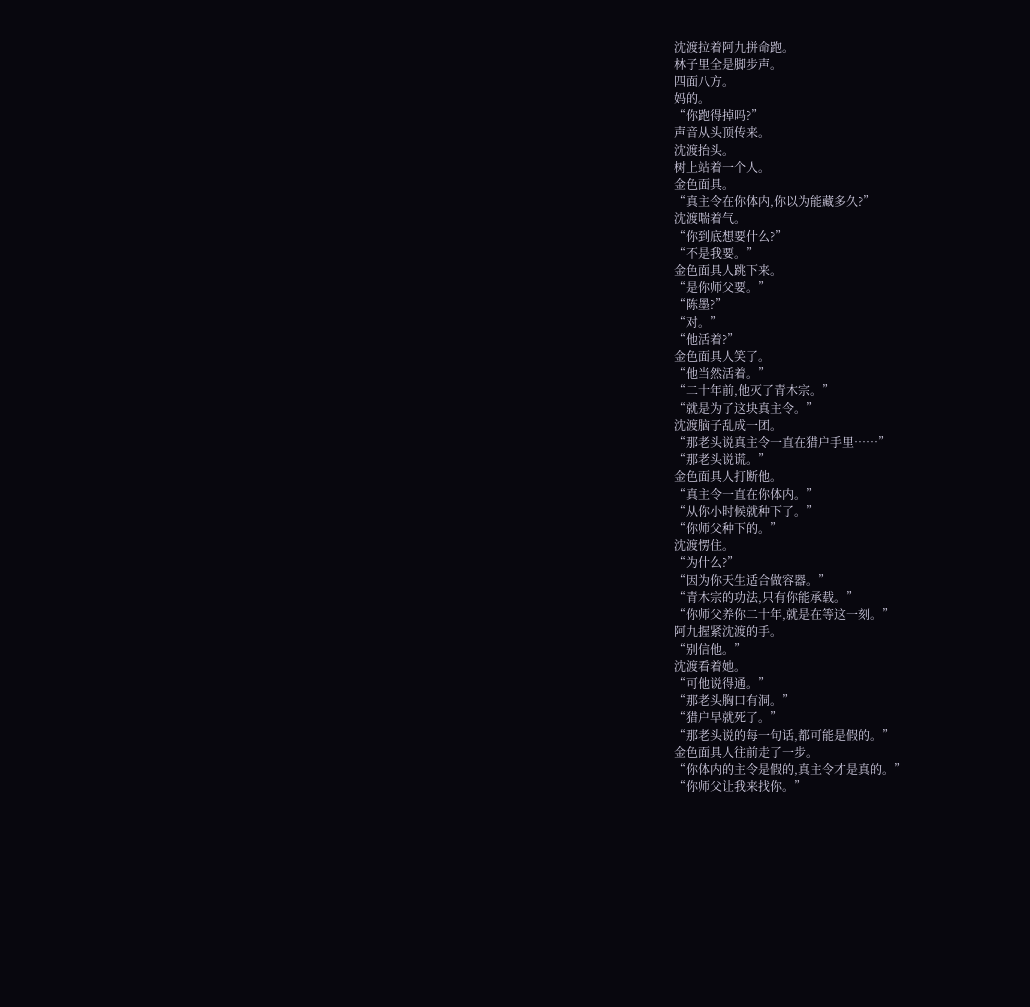沈渡拉着阿九拼命跑。
林子里全是脚步声。
四面八方。
妈的。
“你跑得掉吗?”
声音从头顶传来。
沈渡抬头。
树上站着一个人。
金色面具。
“真主令在你体内,你以为能藏多久?”
沈渡喘着气。
“你到底想要什么?”
“不是我要。”
金色面具人跳下来。
“是你师父要。”
“陈墨?”
“对。”
“他活着?”
金色面具人笑了。
“他当然活着。”
“二十年前,他灭了青木宗。”
“就是为了这块真主令。”
沈渡脑子乱成一团。
“那老头说真主令一直在猎户手里……”
“那老头说谎。”
金色面具人打断他。
“真主令一直在你体内。”
“从你小时候就种下了。”
“你师父种下的。”
沈渡愣住。
“为什么?”
“因为你天生适合做容器。”
“青木宗的功法,只有你能承载。”
“你师父养你二十年,就是在等这一刻。”
阿九握紧沈渡的手。
“别信他。”
沈渡看着她。
“可他说得通。”
“那老头胸口有洞。”
“猎户早就死了。”
“那老头说的每一句话,都可能是假的。”
金色面具人往前走了一步。
“你体内的主令是假的,真主令才是真的。”
“你师父让我来找你。”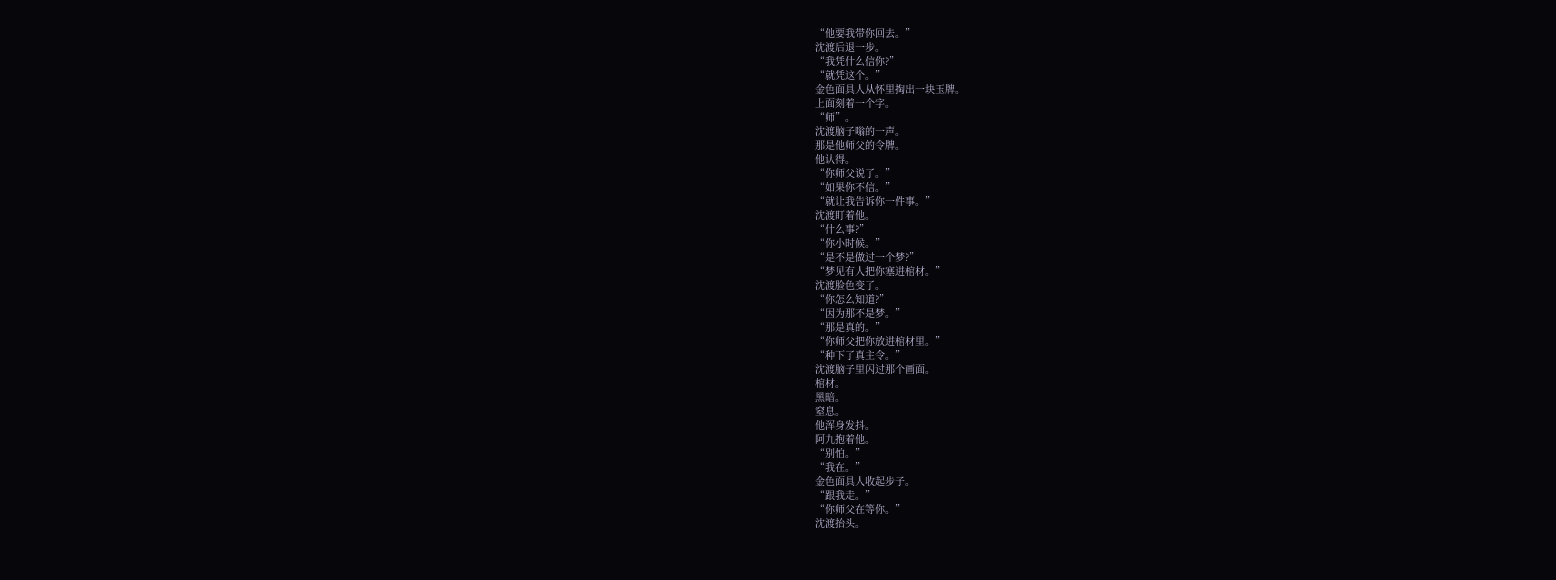“他要我带你回去。”
沈渡后退一步。
“我凭什么信你?”
“就凭这个。”
金色面具人从怀里掏出一块玉牌。
上面刻着一个字。
“师”。
沈渡脑子嗡的一声。
那是他师父的令牌。
他认得。
“你师父说了。”
“如果你不信。”
“就让我告诉你一件事。”
沈渡盯着他。
“什么事?”
“你小时候。”
“是不是做过一个梦?”
“梦见有人把你塞进棺材。”
沈渡脸色变了。
“你怎么知道?”
“因为那不是梦。”
“那是真的。”
“你师父把你放进棺材里。”
“种下了真主令。”
沈渡脑子里闪过那个画面。
棺材。
黑暗。
窒息。
他浑身发抖。
阿九抱着他。
“别怕。”
“我在。”
金色面具人收起步子。
“跟我走。”
“你师父在等你。”
沈渡抬头。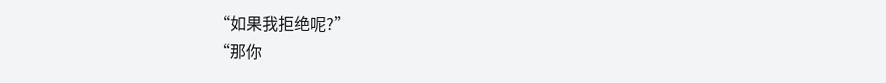“如果我拒绝呢?”
“那你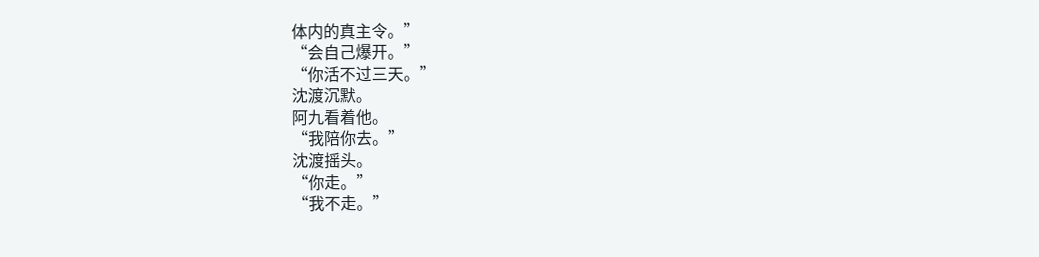体内的真主令。”
“会自己爆开。”
“你活不过三天。”
沈渡沉默。
阿九看着他。
“我陪你去。”
沈渡摇头。
“你走。”
“我不走。”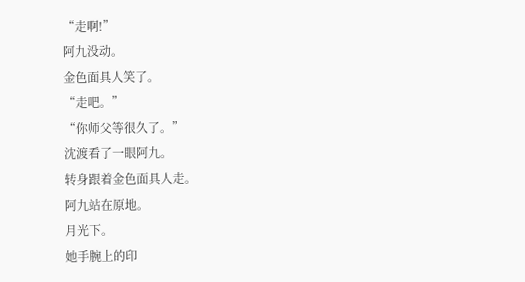“走啊!”
阿九没动。
金色面具人笑了。
“走吧。”
“你师父等很久了。”
沈渡看了一眼阿九。
转身跟着金色面具人走。
阿九站在原地。
月光下。
她手腕上的印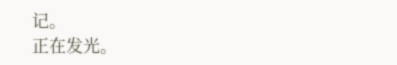记。
正在发光。